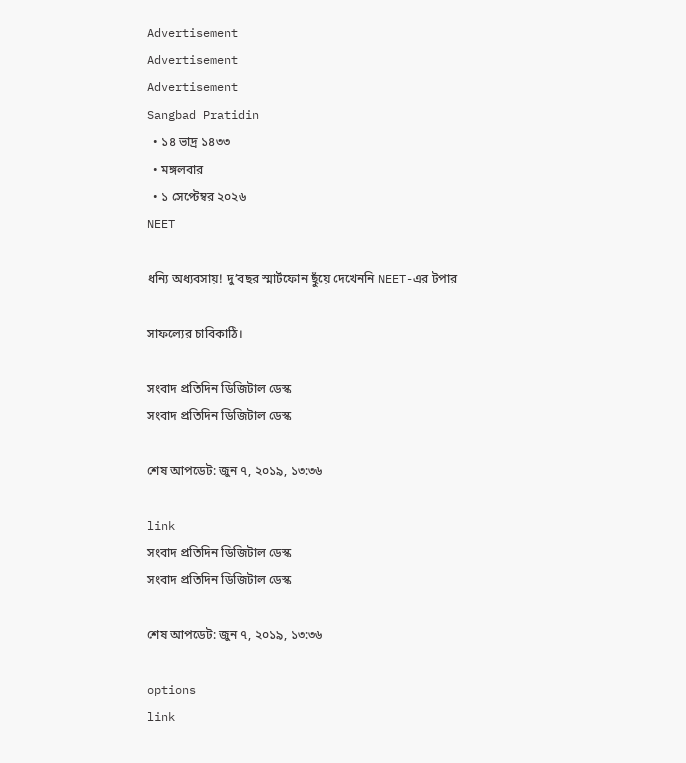Advertisement
Advertisement
Advertisement
Sangbad Pratidin
  • ১৪ ভাদ্র ১৪৩৩
  • মঙ্গলবার
  • ১ সেপ্টেম্বর ২০২৬
NEET

ধন্যি অধ্যবসায়! দু’বছর স্মার্টফোন ছুঁয়ে দেখেননি NEET-এর টপার

সাফল্যের চাবিকাঠি।

সংবাদ প্রতিদিন ডিজিটাল ডেস্ক
সংবাদ প্রতিদিন ডিজিটাল ডেস্ক

শেষ আপডেট: জুন ৭, ২০১৯, ১৩:৩৬

link
সংবাদ প্রতিদিন ডিজিটাল ডেস্ক
সংবাদ প্রতিদিন ডিজিটাল ডেস্ক

শেষ আপডেট: জুন ৭, ২০১৯, ১৩:৩৬

options
link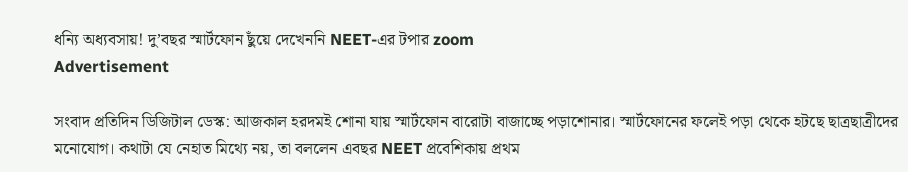ধন্যি অধ্যবসায়! দু’বছর স্মার্টফোন ছুঁয়ে দেখেননি NEET-এর টপার zoom
Advertisement

সংবাদ প্রতিদিন ডিজিটাল ডেস্ক: আজকাল হরদমই শোনা যায় স্মার্টফোন বারোটা বাজাচ্ছে পড়াশোনার। স্মার্টফোনের ফলেই পড়া থেকে হটছে ছাত্রছাত্রীদের মনোযোগ। কথাটা যে নেহাত মিথ্যে নয়, তা বললেন এবছর NEET প্রবেশিকায় প্রথম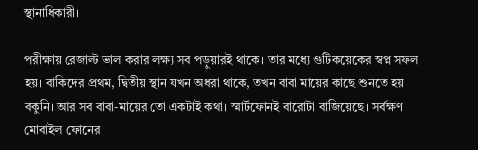স্থানাধিকারী।

পরীক্ষায় রেজাল্ট ভাল করার লক্ষ্য সব পড়ুয়ারই থাকে। তার মধ্যে গুটিকয়েকের স্বপ্ন সফল হয়। বাকিদের প্রথম, দ্বিতীয় স্থান যখন অধরা থাকে, তখন বাবা মায়ের কাছে শুনতে হয় বকুনি। আর সব বাবা-মায়ের তো একটাই কথা। স্মার্টফোনই বারোটা বাজিয়েছে। সর্বক্ষণ মোবাইল ফোনের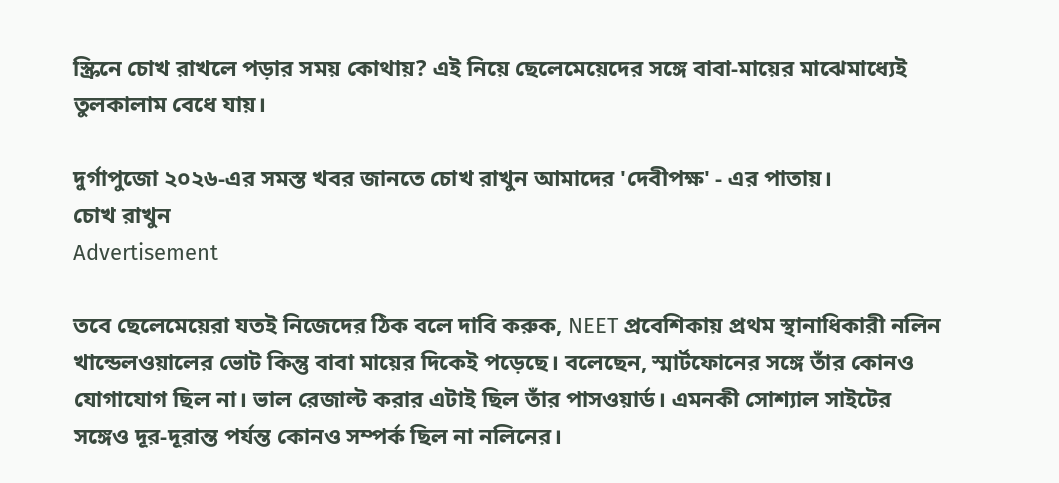স্ক্রিনে চোখ রাখলে পড়ার সময় কোথায়? এই নিয়ে ছেলেমেয়েদের সঙ্গে বাবা-মায়ের মাঝেমাধ্যেই তুলকালাম বেধে যায়।

দুর্গাপুজো ২০২৬-এর সমস্ত খবর জানতে চোখ রাখুন আমাদের 'দেবীপক্ষ' - এর পাতায়।
চোখ রাখুন
Advertisement

তবে ছেলেমেয়েরা যতই নিজেদের ঠিক বলে দাবি করুক, NEET প্রবেশিকায় প্রথম স্থানাধিকারী নলিন খান্ডেলওয়ালের ভোট কিন্তু বাবা মায়ের দিকেই পড়েছে। বলেছেন, স্মার্টফোনের সঙ্গে তাঁর কোনও যোগাযোগ ছিল না। ভাল রেজাল্ট করার এটাই ছিল তাঁর পাসওয়ার্ড। এমনকী সোশ্যাল সাইটের সঙ্গেও দূর-দূরান্ত পর্যন্ত কোনও সম্পর্ক ছিল না নলিনের।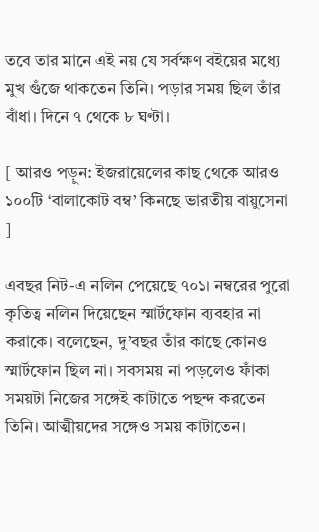তবে তার মানে এই নয় যে সর্বক্ষণ বইয়ের মধ্যে মুখ গুঁজে থাকতেন তিনি। পড়ার সময় ছিল তাঁর বাঁধা। দিনে ৭ থেকে ৮ ঘণ্টা।

[ আরও পড়ুন: ইজরায়েলের কাছ থেকে আরও ১০০টি ‘বালাকোট বম্ব’ কিনছে ভারতীয় বায়ুসেনা ]

এবছর নিট-এ নলিন পেয়েছে ৭০১। নম্বরের পুরো কৃতিত্ব নলিন দিয়েছেন স্মার্টফোন ব্যবহার না করাকে। বলেছেন, দু’বছর তাঁর কাছে কোনও স্মার্টফোন ছিল না। সবসময় না পড়লেও ফাঁকা সময়টা নিজের সঙ্গেই কাটাতে পছন্দ করতেন তিনি। আত্মীয়দের সঙ্গেও সময় কাটাতেন।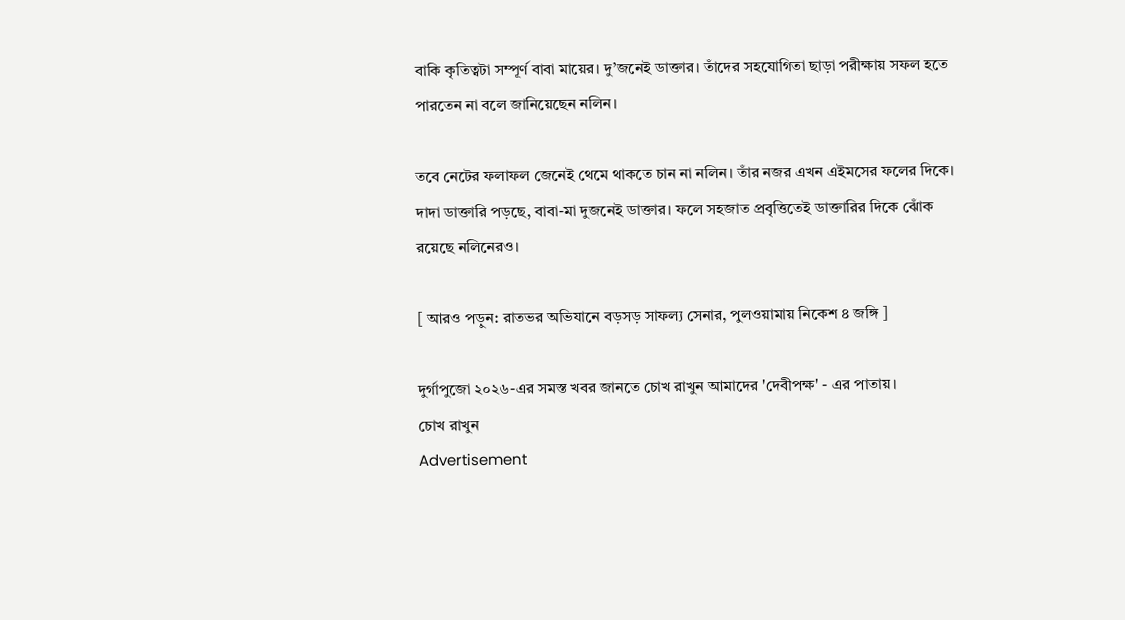বাকি কৃতিত্বটা সম্পূর্ণ বাবা মায়ের। দু’জনেই ডাক্তার। তাঁদের সহযোগিতা ছাড়া পরীক্ষায় সফল হতে পারতেন না বলে জানিয়েছেন নলিন।

তবে নেটের ফলাফল জেনেই থেমে থাকতে চান না নলিন। তাঁর নজর এখন এইমসের ফলের দিকে। দাদা ডাক্তারি পড়ছে, বাবা-মা দুজনেই ডাক্তার। ফলে সহজাত প্রবৃত্তিতেই ডাক্তারির দিকে ঝোঁক রয়েছে নলিনেরও।

[ আরও পড়ুন: রাতভর অভিযানে বড়সড় সাফল্য সেনার, পুলওয়ামায় নিকেশ ৪ জঙ্গি ]

দুর্গাপুজো ২০২৬-এর সমস্ত খবর জানতে চোখ রাখুন আমাদের 'দেবীপক্ষ' - এর পাতায়।
চোখ রাখুন
Advertisement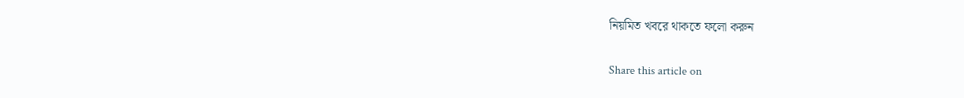নিয়মিত খবরে থাকতে ফলো করুন

Share this article on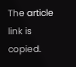The article link is copied.